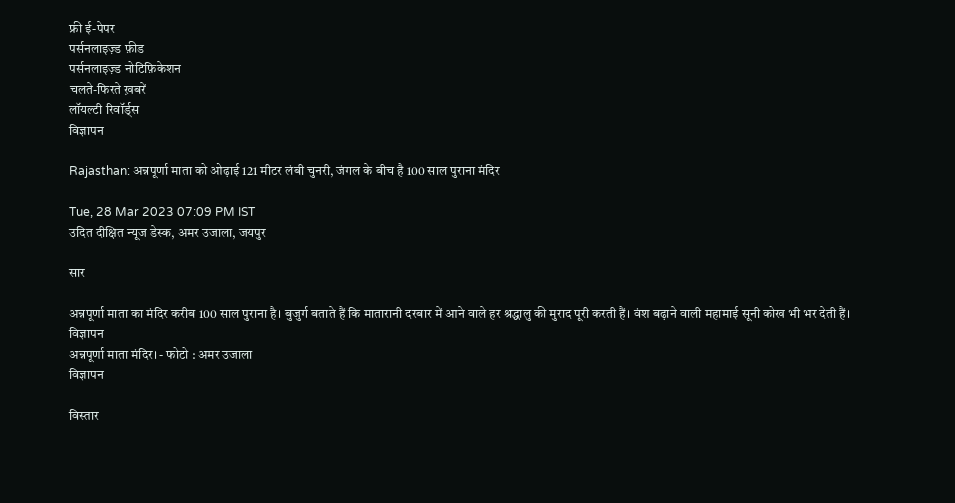फ्री ई-पेपर
पर्सनलाइज़्ड फ़ीड
पर्सनलाइज़्ड नोटिफ़िकेशन
चलते-फिरते ख़बरें
लॉयल्टी रिवॉर्ड्स
विज्ञापन

Rajasthan: अन्नपूर्णा माता को ओढ़ाई 121 मीटर लंबी चुनरी, जंगल के बीच है 100 साल पुराना मंदिर

Tue, 28 Mar 2023 07:09 PM IST
उदित दीक्षित न्यूज डेस्क, अमर उजाला, जयपुर

सार

अन्नपूर्णा माता का मंदिर करीब 100 साल पुराना है। बुजुर्ग बताते हैं कि मातारानी दरबार में आने वाले हर श्रद्धालु की मुराद पूरी करती हैं। वंश बढ़ाने वाली महामाई सूनी कोख भी भर देती हैं।
विज्ञापन
अन्नपूर्णा माता मंदिर। - फोटो : अमर उजाला
विज्ञापन

विस्तार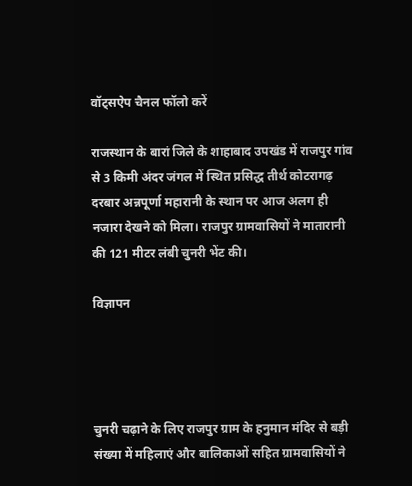वॉट्सऐप चैनल फॉलो करें

राजस्थान के बारां जिले के शाहाबाद उपखंड में राजपुर गांव से 3 किमी अंदर जंगल में स्थित प्रसिद्ध तीर्थ कोटरागढ़ दरबार अन्नपूर्णा महारानी के स्थान पर आज अलग ही नजारा देखने को मिला। राजपुर ग्रामवासियों ने मातारानी की 121 मीटर लंबी चुनरी भेंट की।

विज्ञापन




चुनरी चढ़ाने के लिए राजपुर ग्राम के हनुमान मंदिर से बड़ी संख्या में महिलाएं और बालिकाओं सहित ग्रामवासियों ने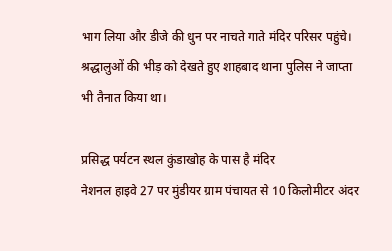भाग लिया और डीजे की धुन पर नाचते गाते मंदिर परिसर पहुंचे। श्रद्धालुओं की भीड़ को देखते हुए शाहबाद थाना पुलिस ने जाप्ता भी तैनात किया था।

प्रसिद्ध पर्यटन स्थल कुंडाखोह के पास है मंदिर
नेशनल हाइवे 27 पर मुंडीयर ग्राम पंचायत से 10 किलोमीटर अंदर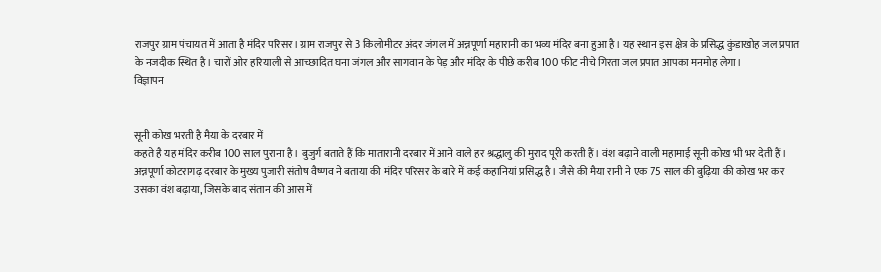राजपुर ग्राम पंचायत में आता है मंदिर परिसर। ग्राम राजपुर से 3 किलोमीटर अंदर जंगल में अन्नपूर्णा महारानी का भव्य मंदिर बना हुआ है। यह स्थान इस क्षेत्र के प्रसिद्ध कुंडाखोह जल प्रपात के नजदीक स्थित है। चारों ओर हरियाली से आच्छादित घना जंगल और सागवान के पेड़ और मंदिर के पीछे करीब 100 फीट नीचे गिरता जल प्रपात आपका मनमोह लेगा।
विज्ञापन


सूनी कोख भरती है मैया के दरबार में
कहते है यह मंदिर करीब 100 साल पुराना है। बुजुर्ग बताते हैं कि मातारानी दरबार में आने वाले हर श्रद्धालु की मुराद पूरी करती हैं। वंश बढ़ाने वाली महामाई सूनी कोख भी भर देती हैं। अन्नपूर्णा कोटरागढ़ दरबार के मुख्य पुजारी संतोष वैष्णव ने बताया की मंदिर परिसर के बारे में कई कहानियां प्रसिद्ध है। जैसे की मैया रानी ने एक 75 साल की बुढ़िया की कोख भर कर उसका वंश बढ़ाया, जिसके बाद संतान की आस में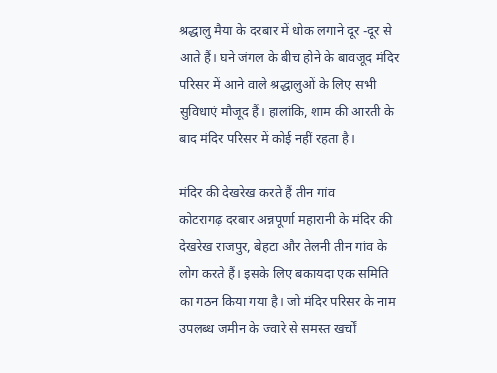श्रद्धालु मैया के दरबार में धोक लगाने दूर -दूर से आते हैं। घने जंगल के बीच होने के बावजूद मंदिर परिसर में आने वाले श्रद्धालुओं के लिए सभी सुविधाएं मौजूद हैं। हालांकि, शाम की आरती के बाद मंदिर परिसर में कोई नहीं रहता है।

मंदिर की देखरेख करते हैं तीन गांव
कोटरागढ़ दरबार अन्नपूर्णा महारानी के मंदिर की देखरेख राजपुर, बेहटा और तेलनी तीन गांव के लोग करते हैं। इसके लिए बकायदा एक समिति का गठन किया गया है। जो मंदिर परिसर के नाम उपलब्ध जमीन के ज्वारे से समस्त खर्चों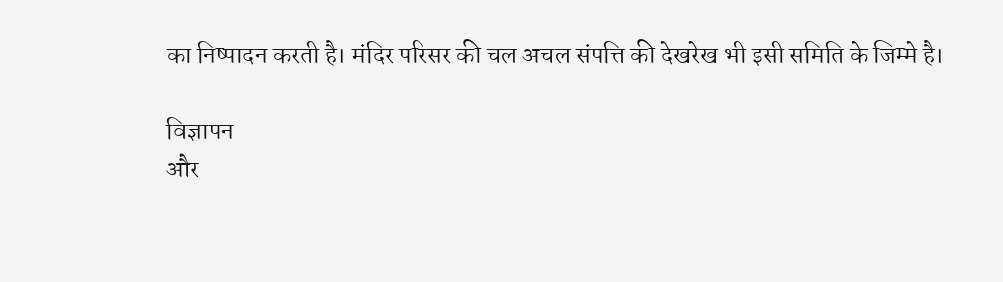का निष्पादन करती है। मंदिर परिसर की चल अचल संपत्ति की देखरेख भी इसी समिति के जिम्मे है।

विज्ञापन
और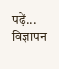पढ़ें...
विज्ञापन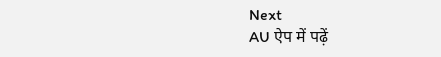Next
AU ऐप में पढ़ें